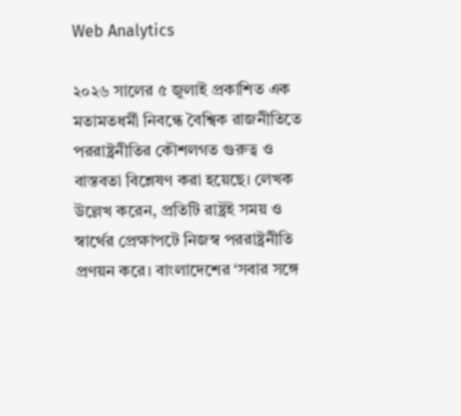Web Analytics

২০২৬ সালের ৫ জুলাই প্রকাশিত এক মতামতধর্মী নিবন্ধে বৈশ্বিক রাজনীতিতে পররাষ্ট্রনীতির কৌশলগত গুরুত্ব ও বাস্তবতা বিশ্লেষণ করা হয়েছে। লেখক উল্লেখ করেন, প্রতিটি রাষ্ট্রই সময় ও স্বার্থের প্রেক্ষাপটে নিজস্ব পররাষ্ট্রনীতি প্রণয়ন করে। বাংলাদেশের ‘সবার সঙ্গে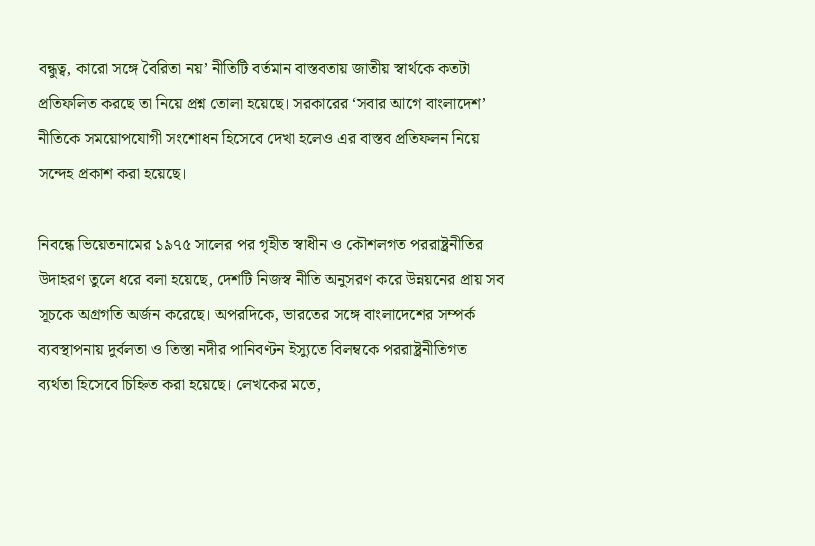বন্ধুত্ব, কারো সঙ্গে বৈরিতা নয়’ নীতিটি বর্তমান বাস্তবতায় জাতীয় স্বার্থকে কতটা প্রতিফলিত করছে তা নিয়ে প্রশ্ন তোলা হয়েছে। সরকারের ‘সবার আগে বাংলাদেশ’ নীতিকে সময়োপযোগী সংশোধন হিসেবে দেখা হলেও এর বাস্তব প্রতিফলন নিয়ে সন্দেহ প্রকাশ করা হয়েছে।

নিবন্ধে ভিয়েতনামের ১৯৭৫ সালের পর গৃহীত স্বাধীন ও কৌশলগত পররাষ্ট্রনীতির উদাহরণ তুলে ধরে বলা হয়েছে, দেশটি নিজস্ব নীতি অনুসরণ করে উন্নয়নের প্রায় সব সূচকে অগ্রগতি অর্জন করেছে। অপরদিকে, ভারতের সঙ্গে বাংলাদেশের সম্পর্ক ব্যবস্থাপনায় দুর্বলতা ও তিস্তা নদীর পানিবণ্টন ইস্যুতে বিলম্বকে পররাষ্ট্রনীতিগত ব্যর্থতা হিসেবে চিহ্নিত করা হয়েছে। লেখকের মতে,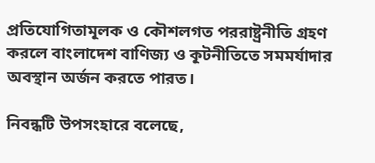প্রতিযোগিতামূলক ও কৌশলগত পররাষ্ট্রনীতি গ্রহণ করলে বাংলাদেশ বাণিজ্য ও কূটনীতিতে সমমর্যাদার অবস্থান অর্জন করতে পারত।

নিবন্ধটি উপসংহারে বলেছে,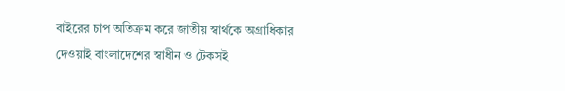বাইরের চাপ অতিক্রম করে জাতীয় স্বার্থকে অগ্রাধিকার দেওয়াই বাংলাদেশের স্বাধীন ও টেকসই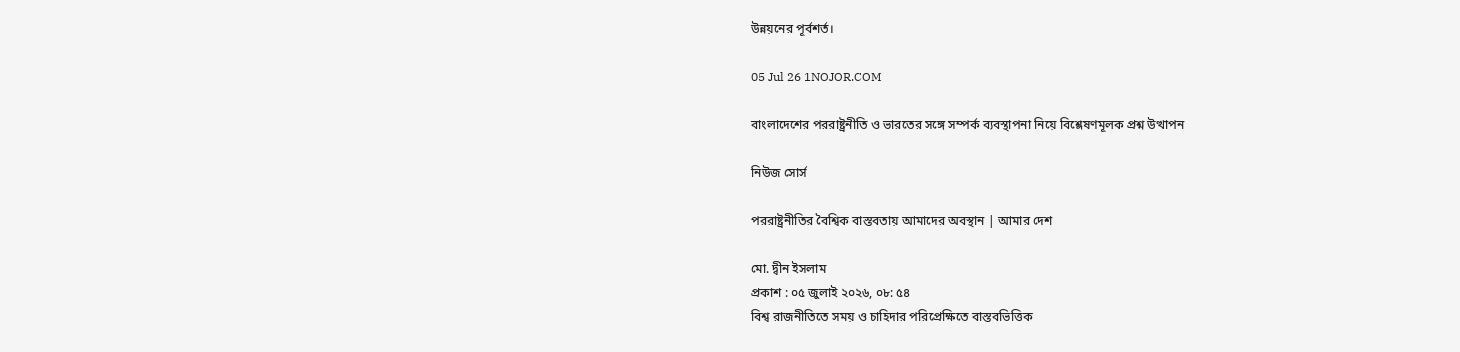উন্নয়নের পূর্বশর্ত।

05 Jul 26 1NOJOR.COM

বাংলাদেশের পররাষ্ট্রনীতি ও ভারতের সঙ্গে সম্পর্ক ব্যবস্থাপনা নিয়ে বিশ্লেষণমূলক প্রশ্ন উত্থাপন

নিউজ সোর্স

পররাষ্ট্রনীতির বৈশ্বিক বাস্তবতায় আমাদের অবস্থান | আমার দেশ

মো. দ্বীন ইসলাম
প্রকাশ : ০৫ জুলাই ২০২৬, ০৮: ৫৪
বিশ্ব রাজনীতিতে সময় ও চাহিদার পরিপ্রেক্ষিতে বাস্তবভিত্তিক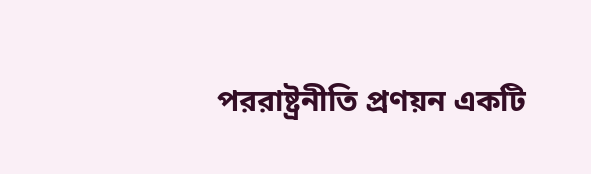পররাষ্ট্রনীতি প্রণয়ন একটি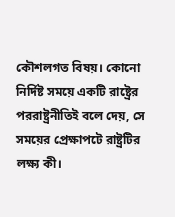কৌশলগত বিষয়। কোনো নির্দিষ্ট সময়ে একটি রাষ্ট্রের পররাষ্ট্রনীতিই বলে দেয়, সে সময়ের প্রেক্ষাপটে রাষ্ট্রটির লক্ষ্য কী।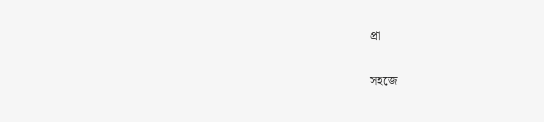প্রা

সহজে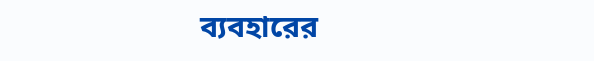ব্যবহারের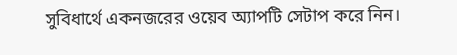সুবিধার্থে একনজরের ওয়েব অ্যাপটি সেটাপ করে নিন।